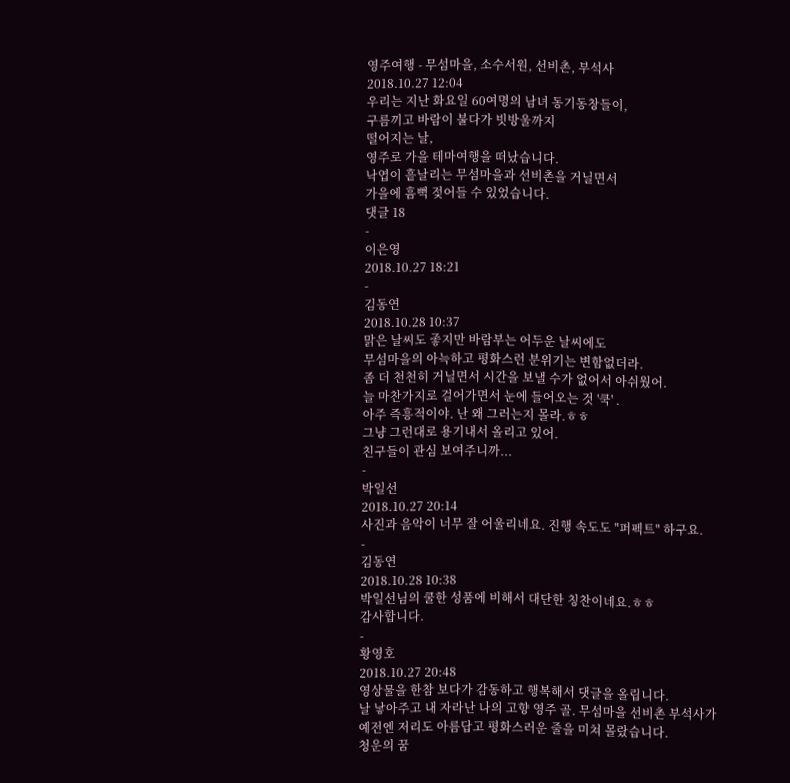영주여행 - 무섬마을, 소수서원, 선비촌, 부석사
2018.10.27 12:04
우리는 지난 화요일 60여명의 남녀 동기동창들이,
구름끼고 바람이 불다가 빗방울까지
떨어지는 날,
영주로 가을 테마여행을 떠났습니다.
낙엽이 흩날리는 무섬마을과 선비촌을 거닐면서
가을에 흠뻑 젖어들 수 있었습니다.
댓글 18
-
이은영
2018.10.27 18:21
-
김동연
2018.10.28 10:37
맑은 날씨도 좋지만 바람부는 어두운 날씨에도
무섬마을의 아늑하고 평화스런 분위기는 변함없더라.
좀 더 천천히 거닐면서 시간을 보낼 수가 없어서 아쉬웠어.
늘 마찬가지로 걸어가면서 눈에 들어오는 것 '쿡' .
아주 즉흥적이야. 난 왜 그러는지 몰라.ㅎㅎ
그냥 그런대로 용기내서 올리고 있어.
친구들이 관심 보여주니까...
-
박일선
2018.10.27 20:14
사진과 음악이 너무 잘 어울리네요. 진행 속도도 "퍼펙트" 하구요.
-
김동연
2018.10.28 10:38
박일선님의 쿨한 성품에 비해서 대단한 칭찬이네요.ㅎㅎ
감사합니다.
-
황영호
2018.10.27 20:48
영상물을 한참 보다가 감동하고 행복해서 댓글을 올립니다.
날 낳아주고 내 자라난 나의 고향 영주 골. 무섬마을 선비촌 부석사가
예전엔 저리도 아름답고 평화스러운 줄을 미쳐 몰랐습니다.
청운의 꿈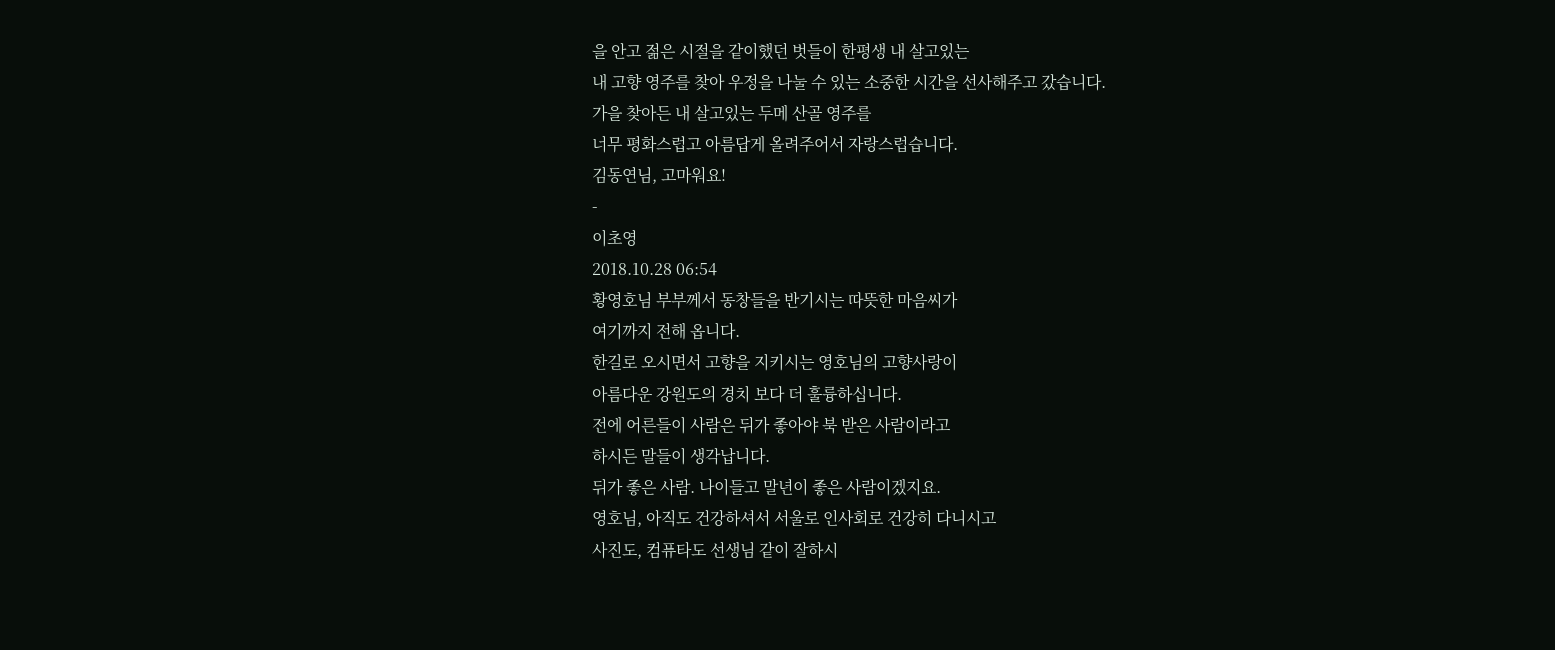을 안고 젊은 시절을 같이했던 벗들이 한평생 내 살고있는
내 고향 영주를 찾아 우정을 나눌 수 있는 소중한 시간을 선사해주고 갔습니다.
가을 찾아든 내 살고있는 두메 산골 영주를
너무 평화스럽고 아름답게 올려주어서 자랑스럽습니다.
김동연님, 고마워요!
-
이초영
2018.10.28 06:54
황영호님 부부께서 동창들을 반기시는 따뜻한 마음씨가
여기까지 전해 옵니다.
한길로 오시면서 고향을 지키시는 영호님의 고향사랑이
아름다운 강원도의 경치 보다 더 훌륭하십니다.
전에 어른들이 사람은 뒤가 좋아야 북 받은 사람이라고
하시든 말들이 생각납니다.
뒤가 좋은 사람. 나이들고 말년이 좋은 사람이겠지요.
영호님, 아직도 건강하셔서 서울로 인사회로 건강히 다니시고
사진도, 컴퓨타도 선생님 같이 잘하시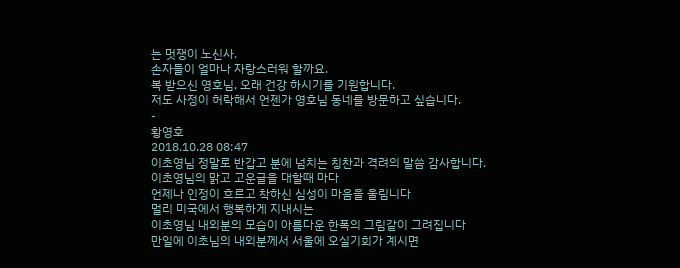는 멋쟁이 노신사.
손자들이 얼마나 자랑스러워 할까요.
복 받으신 영호님, 오래 건강 하시기를 기원합니다.
저도 사정이 허락해서 언젠가 영호님 동네를 방문하고 싶습니다.
-
황영호
2018.10.28 08:47
이초영님 정말로 반갑고 분에 넘치는 칭찬과 격려의 말씀 감사합니다.
이초영님의 맑고 고운글을 대할때 마다
언제나 인정이 흐르고 착하신 심성이 마음을 울림니다
멀리 미국에서 행복하게 지내시는
이초영님 내외분의 모습이 아름다운 한폭의 그림같이 그려집니다
만일에 이초님의 내외분께서 서울에 오실기회가 계시면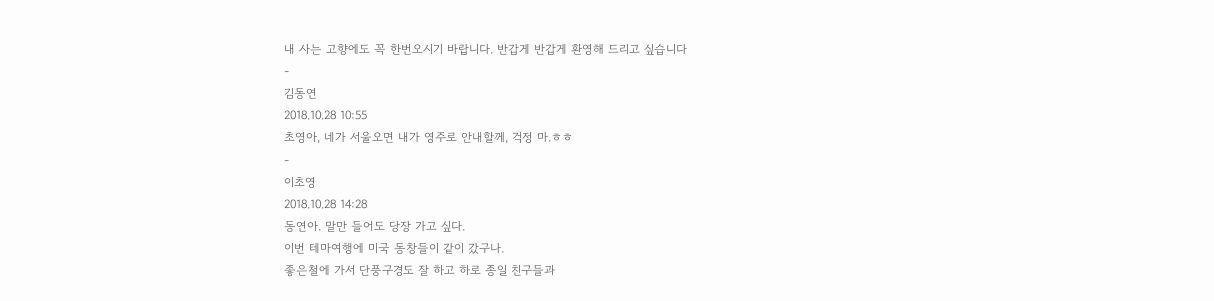내 사는 고향에도 꼭 한번오시기 바랍니다. 반갑게 반갑게 환영해 드리고 싶습니다
-
김동연
2018.10.28 10:55
초영아, 네가 서울오면 내가 영주로 안내할께, 걱정 마.ㅎㅎ
-
이초영
2018.10.28 14:28
동연아. 말만 들어도 당장 가고 싶다.
이번 테마여행에 미국 동창들이 같이 갔구나.
좋은철에 가서 단풍구경도 잘 하고 하로 종일 친구들과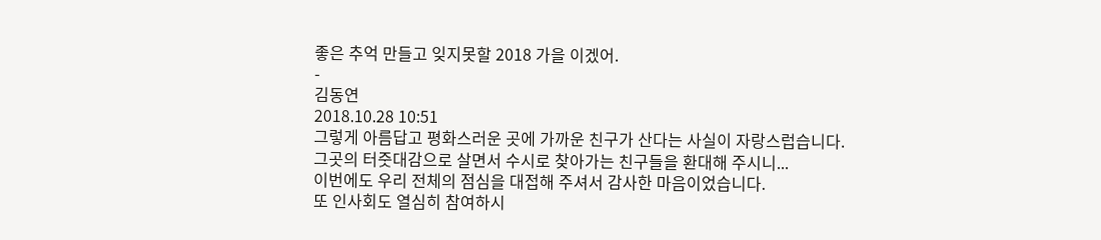좋은 추억 만들고 잊지못할 2018 가을 이겠어.
-
김동연
2018.10.28 10:51
그렇게 아름답고 평화스러운 곳에 가까운 친구가 산다는 사실이 자랑스럽습니다.
그곳의 터줏대감으로 살면서 수시로 찾아가는 친구들을 환대해 주시니...
이번에도 우리 전체의 점심을 대접해 주셔서 감사한 마음이었습니다.
또 인사회도 열심히 참여하시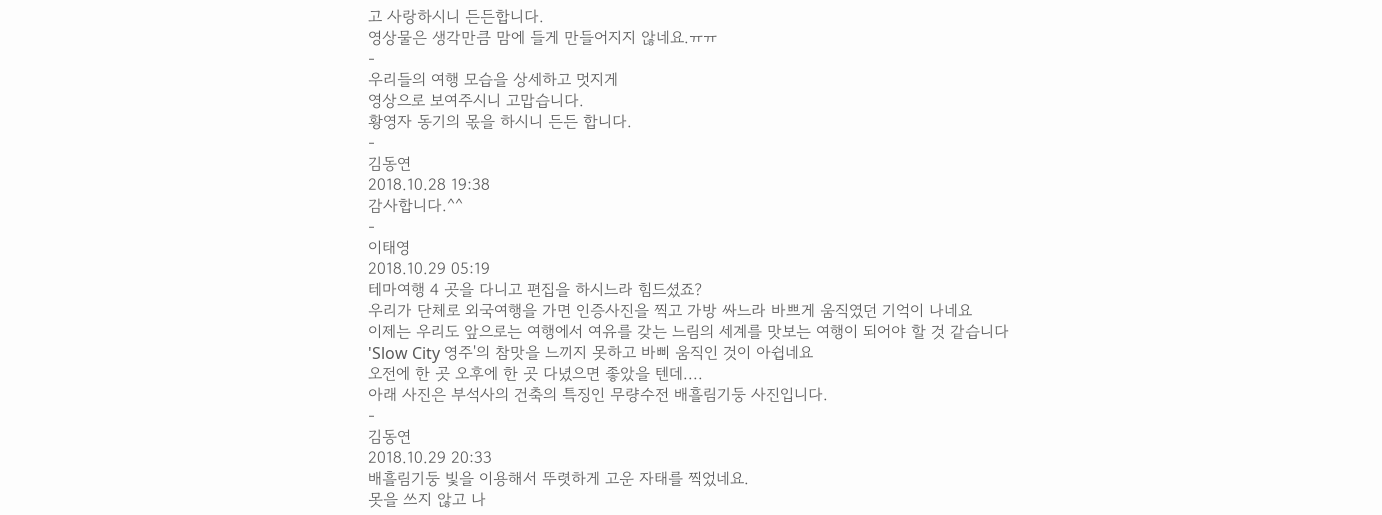고 사랑하시니 든든합니다.
영상물은 생각만큼 맘에 들게 만들어지지 않네요.ㅠㅠ
-
우리들의 여행 모습을 상세하고 멋지게
영상으로 보여주시니 고맙습니다.
황영자 동기의 몫을 하시니 든든 합니다.
-
김동연
2018.10.28 19:38
감사합니다.^^
-
이태영
2018.10.29 05:19
테마여행 4 곳을 다니고 편집을 하시느라 힘드셨죠?
우리가 단체로 외국여행을 가면 인증사진을 찍고 가방 싸느라 바쁘게 움직였던 기억이 나네요
이제는 우리도 앞으로는 여행에서 여유를 갖는 느림의 세계를 맛보는 여행이 되어야 할 것 같습니다
'Slow City 영주'의 참맛을 느끼지 못하고 바삐 움직인 것이 아쉽네요
오전에 한 곳 오후에 한 곳 다녔으면 좋았을 텐데....
아래 사진은 부석사의 건축의 특징인 무량수전 배흘림기둥 사진입니다.
-
김동연
2018.10.29 20:33
배흘림기둥 빛을 이용해서 뚜렷하게 고운 자태를 찍었네요.
못을 쓰지 않고 나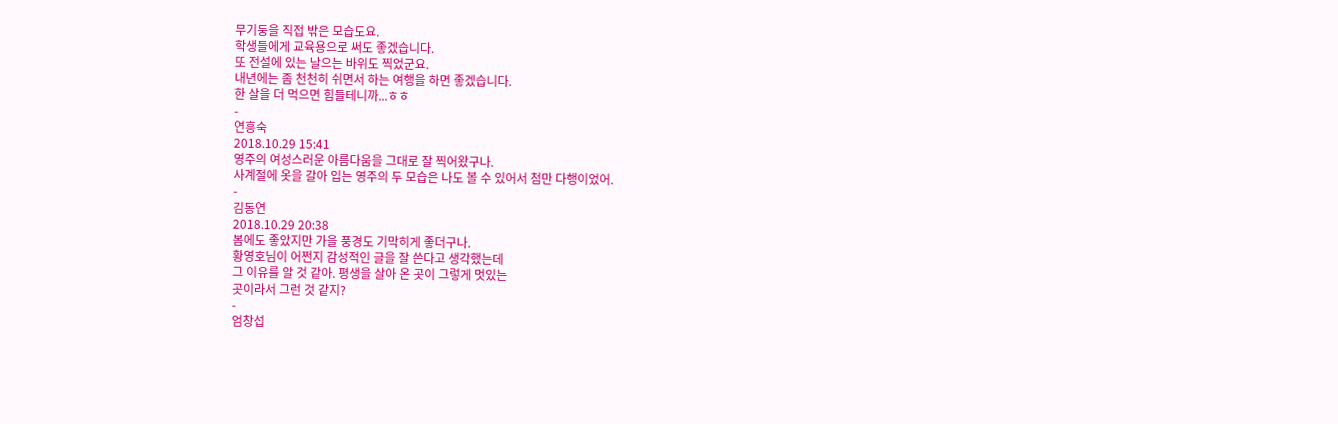무기둥을 직접 밖은 모습도요.
학생들에게 교육용으로 써도 좋겠습니다.
또 전설에 있는 날으는 바위도 찍었군요.
내년에는 좀 천천히 쉬면서 하는 여행을 하면 좋겠습니다.
한 살을 더 먹으면 힘들테니까...ㅎㅎ
-
연흥숙
2018.10.29 15:41
영주의 여성스러운 아름다움을 그대로 잘 찍어왔구나.
사계절에 옷을 갈아 입는 영주의 두 모습은 나도 볼 수 있어서 첨만 다행이었어.
-
김동연
2018.10.29 20:38
봄에도 좋았지만 가을 풍경도 기막히게 좋더구나.
황영호님이 어쩐지 감성적인 글을 잘 쓴다고 생각했는데
그 이유를 알 것 같아. 평생을 살아 온 곳이 그렇게 멋있는
곳이라서 그런 것 같지?
-
엄창섭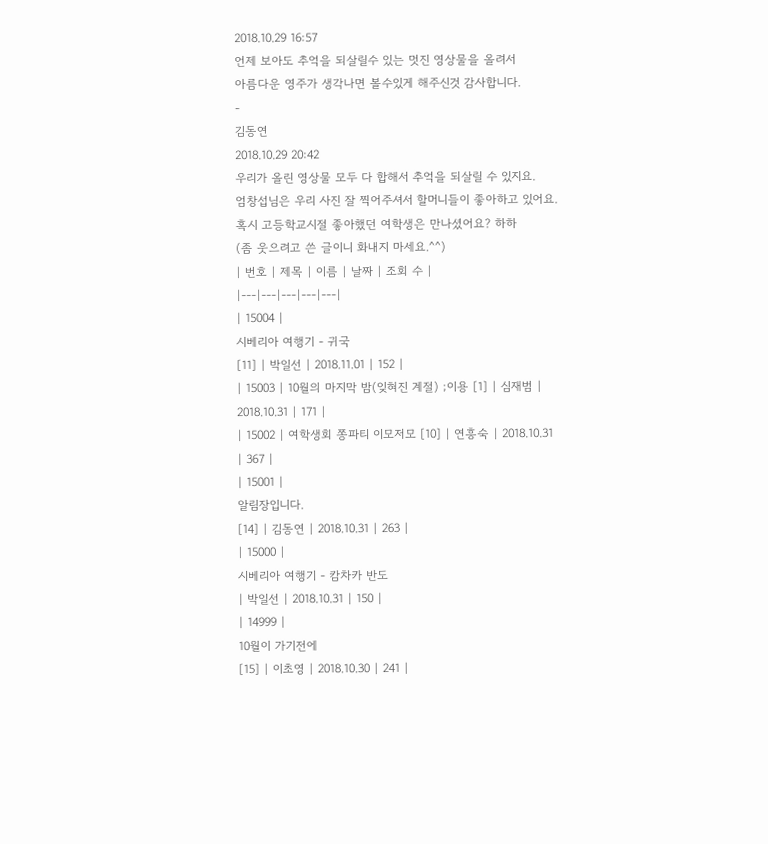2018.10.29 16:57
언제 보아도 추억을 되살릴수 있는 멋진 영상물을 올려서
아름다운 영주가 생각나면 볼수있게 해주신것 감사합니다.
-
김동연
2018.10.29 20:42
우리가 올린 영상물 모두 다 합해서 추억을 되살릴 수 있지요.
엄창섭님은 우리 사진 잘 찍어주셔서 할머니들이 좋아하고 있어요.
혹시 고등학교시절 좋아했던 여학생은 만나셨어요? 하하
(좀 웃으려고 쓴 글이니 화내지 마세요.^^)
| 번호 | 제목 | 이름 | 날짜 | 조회 수 |
|---|---|---|---|---|
| 15004 |
시베리아 여행기 - 귀국
[11] | 박일선 | 2018.11.01 | 152 |
| 15003 | 10월의 마지막 밤(잊혀진 계절) ;이용 [1] | 심재범 | 2018.10.31 | 171 |
| 15002 | 여학생회 쫑파티 이모저모 [10] | 연흥숙 | 2018.10.31 | 367 |
| 15001 |
알림장입니다.
[14] | 김동연 | 2018.10.31 | 263 |
| 15000 |
시베리아 여행기 - 캄차카 반도
| 박일선 | 2018.10.31 | 150 |
| 14999 |
10월이 가기전에
[15] | 이초영 | 2018.10.30 | 241 |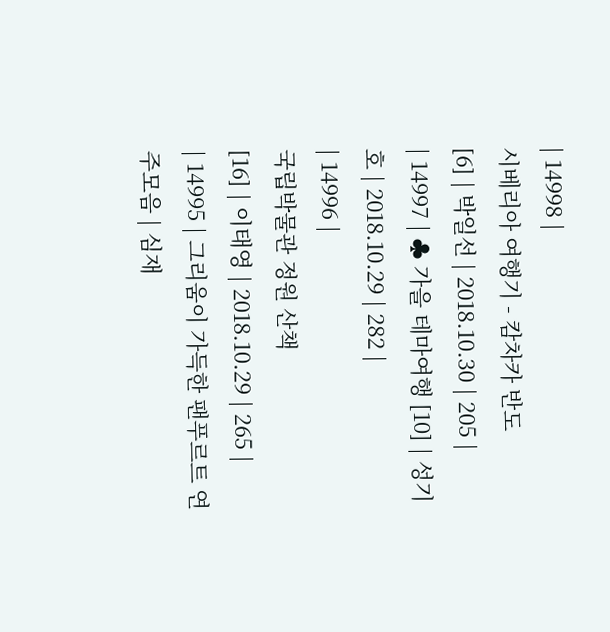| 14998 |
시베리아 여행기 - 캄차카 반도
[6] | 박일선 | 2018.10.30 | 205 |
| 14997 | ♣ 가을 테마여행 [10] | 성기호 | 2018.10.29 | 282 |
| 14996 |
국립박물관 정원 산책
[16] | 이태영 | 2018.10.29 | 265 |
| 14995 | 그리움이 가득한 팬푸르트 연주모음 | 심재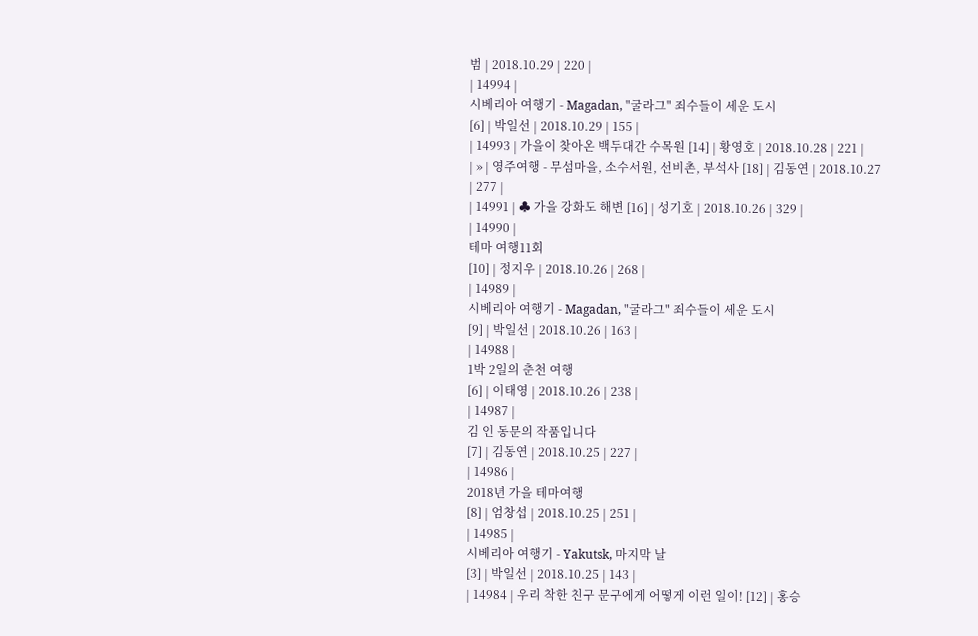범 | 2018.10.29 | 220 |
| 14994 |
시베리아 여행기 - Magadan, "굴라그" 죄수들이 세운 도시
[6] | 박일선 | 2018.10.29 | 155 |
| 14993 | 가을이 찾아온 백두대간 수목원 [14] | 황영호 | 2018.10.28 | 221 |
| » | 영주여행 - 무섬마을, 소수서원, 선비촌, 부석사 [18] | 김동연 | 2018.10.27 | 277 |
| 14991 | ♣ 가을 강화도 해변 [16] | 성기호 | 2018.10.26 | 329 |
| 14990 |
테마 여행11회
[10] | 정지우 | 2018.10.26 | 268 |
| 14989 |
시베리아 여행기 - Magadan, "굴라그" 죄수들이 세운 도시
[9] | 박일선 | 2018.10.26 | 163 |
| 14988 |
1박 2일의 춘천 여행
[6] | 이태영 | 2018.10.26 | 238 |
| 14987 |
김 인 동문의 작품입니다
[7] | 김동연 | 2018.10.25 | 227 |
| 14986 |
2018년 가을 테마여행
[8] | 엄창섭 | 2018.10.25 | 251 |
| 14985 |
시베리아 여행기 - Yakutsk, 마지막 날
[3] | 박일선 | 2018.10.25 | 143 |
| 14984 | 우리 착한 친구 문구에게 어떻게 이런 일이! [12] | 홍승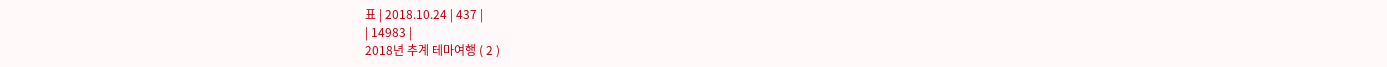표 | 2018.10.24 | 437 |
| 14983 |
2018년 추계 테마여행 ( 2 )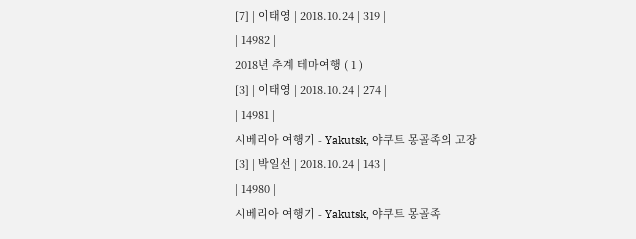[7] | 이태영 | 2018.10.24 | 319 |
| 14982 |
2018년 추계 테마여행 ( 1 )
[3] | 이태영 | 2018.10.24 | 274 |
| 14981 |
시베리아 여행기 - Yakutsk, 야쿠트 몽골족의 고장
[3] | 박일선 | 2018.10.24 | 143 |
| 14980 |
시베리아 여행기 - Yakutsk, 야쿠트 몽골족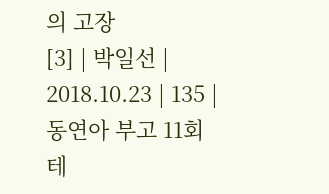의 고장
[3] | 박일선 | 2018.10.23 | 135 |
동연아 부고 11회 테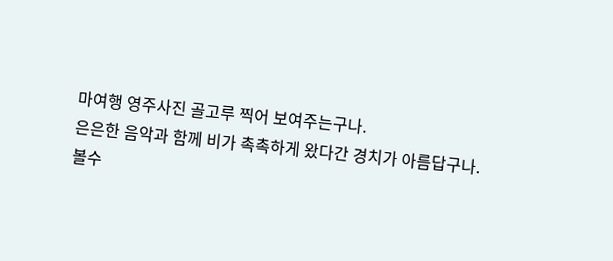마여행 영주사진 골고루 찍어 보여주는구나.
은은한 음악과 함께 비가 촉촉하게 왔다간 경치가 아름답구나.
볼수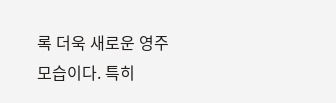록 더욱 새로운 영주모습이다. 특히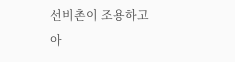선비촌이 조용하고 아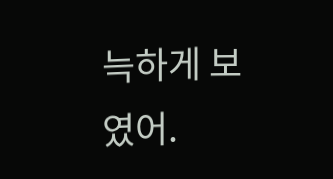늑하게 보였어.